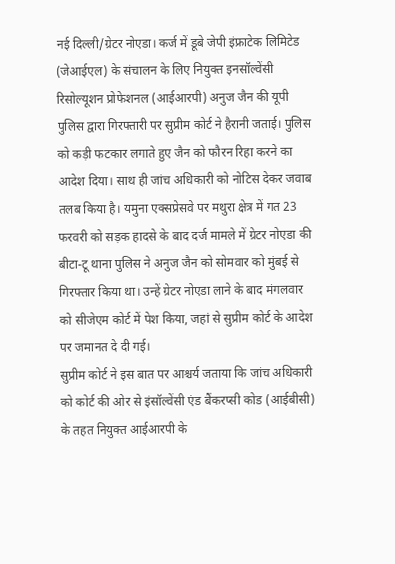नई दिल्ली/ग्रेटर नोएडा। कर्ज में डूबे जेपी इंफ्राटेक लिमिटेड (जेआईएल) के संचालन के लिए नियुक्त इनसॉल्वेंसी रिसोल्यूशन प्रोफेशनल (आईआरपी) अनुज जैन की यूपी पुलिस द्वारा गिरफ्तारी पर सुप्रीम कोर्ट ने हैरानी जताई। पुलिस को कड़ी फटकार लगाते हुए जैन को फौरन रिहा करने का आदेश दिया। साथ ही जांच अधिकारी को नोटिस देकर जवाब तलब किया है। यमुना एक्सप्रेसवे पर मथुरा क्षेत्र में गत 23 फरवरी को सड़क हादसे के बाद दर्ज मामले में ग्रेटर नोएडा की बीटा-टू थाना पुलिस ने अनुज जैन को सोमवार को मुंबई से गिरफ्तार किया था। उन्हें ग्रेटर नोएडा लाने के बाद मंगलवार को सीजेएम कोर्ट में पेश किया, जहां से सुप्रीम कोर्ट के आदेश पर जमानत दे दी गई।
सुप्रीम कोर्ट ने इस बात पर आश्चर्य जताया कि जांच अधिकारी को कोर्ट की ओर से इंसॉल्वेंसी एंड बैंकरप्सी कोड (आईबीसी) के तहत नियुक्त आईआरपी के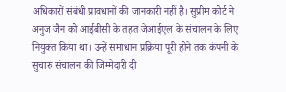अधिकारों संबंधी प्रावधानों की जानकारी नहीं है। सुप्रीम कोर्ट ने अनुज जैन को आईबीसी के तहत जेआईएल के संचालन के लिए नियुक्त किया था। उन्हें समाधान प्रक्रिया पूरी होने तक कंपनी के सुचारु संचालन की जिम्मेदारी दी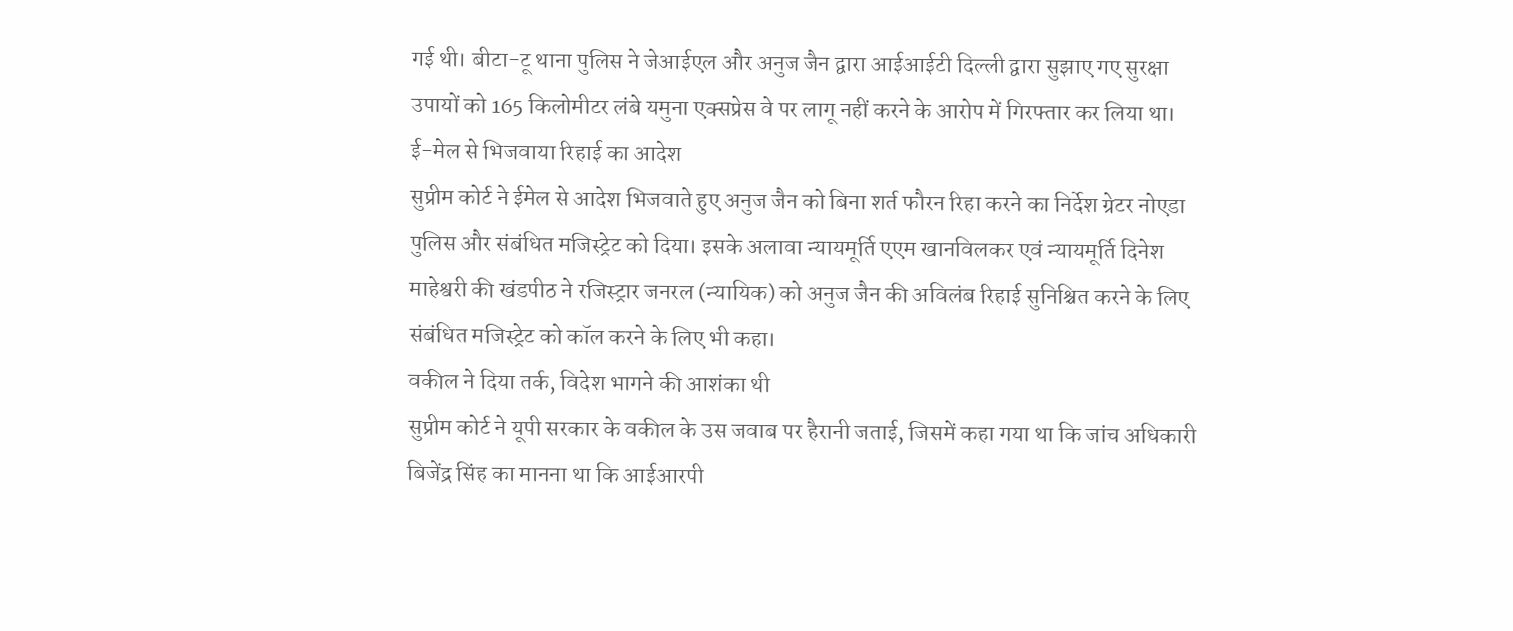गई थी। बीटा-टू थाना पुलिस ने जेआईएल और अनुज जैन द्वारा आईआईटी दिल्ली द्वारा सुझाए गए सुरक्षा उपायों को 165 किलोमीटर लंबे यमुना एक्सप्रेस वे पर लागू नहीं करने के आरोप में गिरफ्तार कर लिया था।
ई-मेल से भिजवाया रिहाई का आदेश
सुप्रीम कोर्ट ने ईमेल से आदेश भिजवाते हुए अनुज जैन को बिना शर्त फौरन रिहा करने का निर्देश ग्रेटर नोएडा पुलिस और संबंधित मजिस्ट्रेट को दिया। इसके अलावा न्यायमूर्ति एएम खानविलकर एवं न्यायमूर्ति दिनेश माहेश्वरी की खंडपीठ ने रजिस्ट्रार जनरल (न्यायिक) को अनुज जैन की अविलंब रिहाई सुनिश्चित करने के लिए संबंधित मजिस्ट्रेट को कॉल करने के लिए भी कहा।
वकील ने दिया तर्क, विदेश भागने की आशंका थी
सुप्रीम कोर्ट ने यूपी सरकार के वकील के उस जवाब पर हैरानी जताई, जिसमें कहा गया था कि जांच अधिकारी बिजेंद्र सिंह का मानना था कि आईआरपी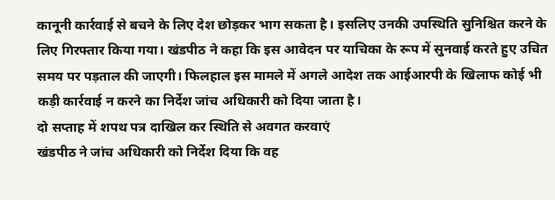कानूनी कार्रवाई से बचने के लिए देश छोड़कर भाग सकता है। इसलिए उनकी उपस्थिति सुनिश्चित करने के लिए गिरफ्तार किया गया। खंडपीठ ने कहा कि इस आवेदन पर याचिका के रूप में सुनवाई करते हुए उचित समय पर पड़ताल की जाएगी। फिलहाल इस मामले में अगले आदेश तक आईआरपी के खिलाफ कोई भी कड़ी कार्रवाई न करने का निर्देश जांच अधिकारी को दिया जाता है।
दो सप्ताह में शपथ पत्र दाखिल कर स्थिति से अवगत करवाएं
खंडपीठ ने जांच अधिकारी को निर्देश दिया कि वह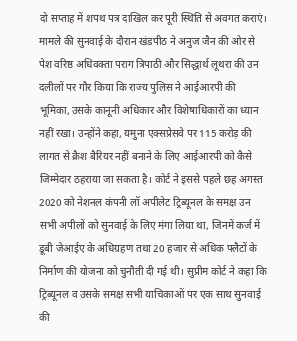दो सप्ताह में शपथ पत्र दाखिल कर पूरी स्थिति से अवगत कराएं। मामले की सुनवाई के दौरान खंडपीठ ने अनुज जैन की ओर से पेश वरिष्ठ अधिवक्ता पराग त्रिपाठी और सिद्धार्थ लूथरा की उन दलीलों पर गौर किया कि राज्य पुलिस ने आईआरपी की भूमिका, उसके कानूनी अधिकार और विशेषाधिकारों का ध्यान नहीं रखा। उन्होंने कहा, यमुना एक्सप्रेसवे पर 115 करोड़ की लागत से क्रैश बैरियर नहीं बनाने के लिए आईआरपी को कैसे जिम्मेदार ठहराया जा सकता है। कोर्ट ने इससे पहले छह अगस्त 2020 को नेशनल कंपनी लॉ अपीलेट ट्रिब्यूनल के समक्ष उन सभी अपीलों को सुनवाई के लिए मंगा लिया था, जिनमें कर्ज में डूबी जेआईए के अधिग्रहण तथा 20 हजार से अधिक फ्लैटों के निर्माण की योजना को चुनौती दी गई थी। सुप्रीम कोर्ट ने कहा कि ट्रिब्यूनल व उसके समक्ष सभी याचिकाओं पर एक साथ सुनवाई की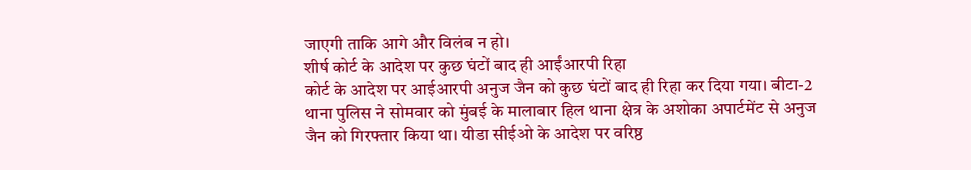जाएगी ताकि आगे और विलंब न हो।
शीर्ष कोर्ट के आदेश पर कुछ घंटों बाद ही आईंआरपी रिहा
कोर्ट के आदेश पर आईआरपी अनुज जैन को कुछ घंटों बाद ही रिहा कर दिया गया। बीटा-2 थाना पुलिस ने सोमवार को मुंबई के मालाबार हिल थाना क्षेत्र के अशोका अपार्टमेंट से अनुज जैन को गिरफ्तार किया था। यीडा सीईओ के आदेश पर वरिष्ठ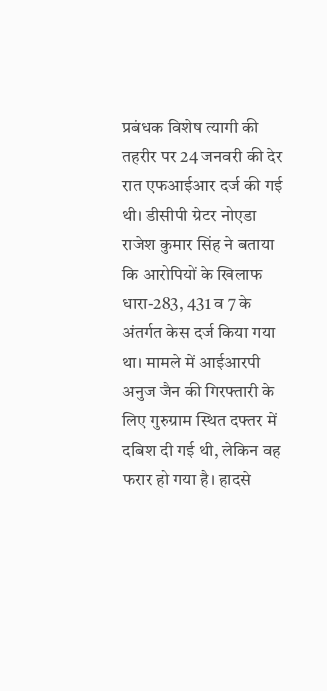प्रबंधक विशेष त्यागी की तहरीर पर 24 जनवरी की देर रात एफआईआर दर्ज की गई थी। डीसीपी ग्रेटर नोएडा राजेश कुमार सिंह ने बताया कि आरोपियों के खिलाफ धारा-283, 431 व 7 के अंतर्गत केस दर्ज किया गया था। मामले में आईआरपी अनुज जैन की गिरफ्तारी के लिए गुरुग्राम स्थित दफ्तर में दबिश दी गई थी, लेकिन वह फरार हो गया है। हादसे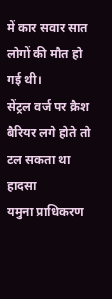में कार सवार सात लोगों की मौत हो गई थी।
सेंट्रल वर्ज पर क्रैश बैरियर लगे होते तो टल सकता था हादसा
यमुना प्राधिकरण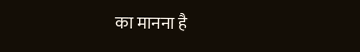का मानना है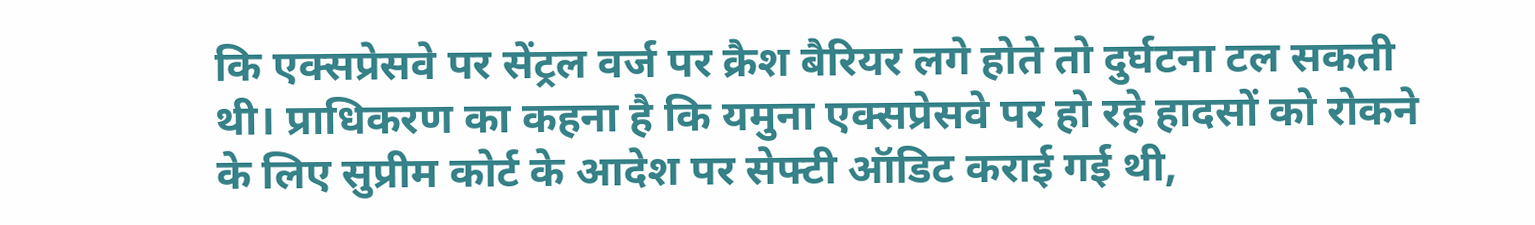कि एक्सप्रेसवे पर सेंट्रल वर्ज पर क्रैश बैरियर लगे होते तो दुर्घटना टल सकती थी। प्राधिकरण का कहना है कि यमुना एक्सप्रेसवे पर हो रहे हादसों को रोकने के लिए सुप्रीम कोर्ट के आदेश पर सेफ्टी ऑडिट कराई गई थी,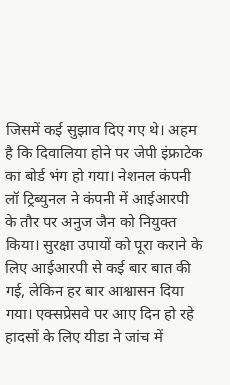जिसमें कई सुझाव दिए गए थे। अहम है कि दिवालिया होने पर जेपी इंफ्राटेक का बोर्ड भंग हो गया। नेशनल कंपनी लॉ ट्रिब्युनल ने कंपनी में आईआरपी के तौर पर अनुज जैन को नियुक्त किया। सुरक्षा उपायों को पूरा कराने के लिए आईआरपी से कई बार बात की गई, लेकिन हर बार आश्वासन दिया गया। एक्सप्रेसवे पर आए दिन हो रहे हादसों के लिए यीडा ने जांच में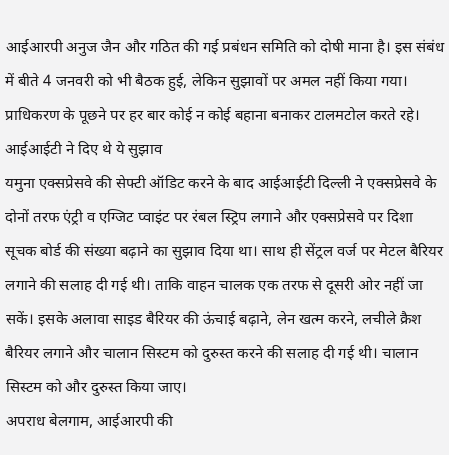आईआरपी अनुज जैन और गठित की गई प्रबंधन समिति को दोषी माना है। इस संबंध में बीते 4 जनवरी को भी बैठक हुई, लेकिन सुझावों पर अमल नहीं किया गया। प्राधिकरण के पूछने पर हर बार कोई न कोई बहाना बनाकर टालमटोल करते रहे।
आईआईटी ने दिए थे ये सुझाव
यमुना एक्सप्रेसवे की सेफ्टी ऑडिट करने के बाद आईआईटी दिल्ली ने एक्सप्रेसवे के दोनों तरफ एंट्री व एग्जिट प्वाइंट पर रंबल स्ट्रिप लगाने और एक्सप्रेसवे पर दिशा सूचक बोर्ड की संख्या बढ़ाने का सुझाव दिया था। साथ ही सेंट्रल वर्ज पर मेटल बैरियर लगाने की सलाह दी गई थी। ताकि वाहन चालक एक तरफ से दूसरी ओर नहीं जा सकें। इसके अलावा साइड बैरियर की ऊंचाई बढ़ाने, लेन खत्म करने, लचीले क्रैश बैरियर लगाने और चालान सिस्टम को दुरुस्त करने की सलाह दी गई थी। चालान सिस्टम को और दुरुस्त किया जाए।
अपराध बेलगाम, आईआरपी की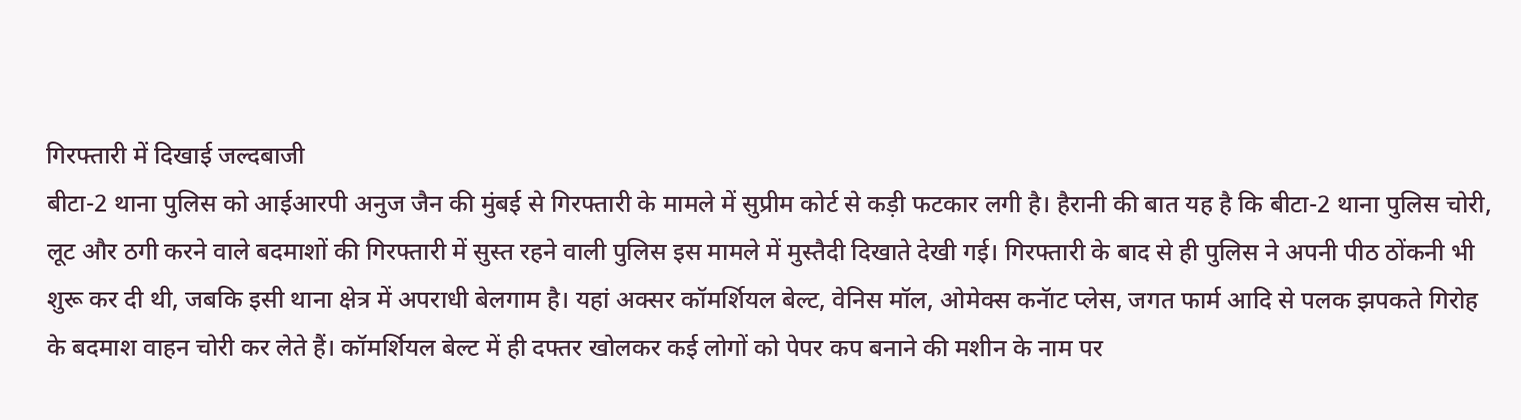गिरफ्तारी में दिखाई जल्दबाजी
बीटा-2 थाना पुलिस को आईआरपी अनुज जैन की मुंबई से गिरफ्तारी के मामले में सुप्रीम कोर्ट से कड़ी फटकार लगी है। हैरानी की बात यह है कि बीटा-2 थाना पुलिस चोरी, लूट और ठगी करने वाले बदमाशों की गिरफ्तारी में सुस्त रहने वाली पुलिस इस मामले में मुस्तैदी दिखाते देखी गई। गिरफ्तारी के बाद से ही पुलिस ने अपनी पीठ ठोंकनी भी शुरू कर दी थी, जबकि इसी थाना क्षेत्र में अपराधी बेलगाम है। यहां अक्सर कॉमर्शियल बेल्ट, वेनिस मॉल, ओमेक्स कनॅाट प्लेस, जगत फार्म आदि से पलक झपकते गिरोह के बदमाश वाहन चोरी कर लेते हैं। कॉमर्शियल बेल्ट में ही दफ्तर खोलकर कई लोगों को पेपर कप बनाने की मशीन के नाम पर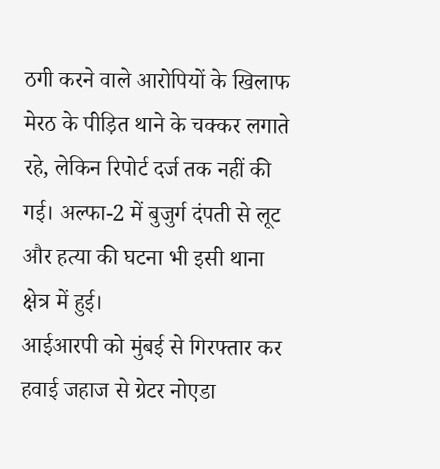ठगी करने वाले आरोपियों के खिलाफ मेरठ के पीड़ित थाने के चक्कर लगाते रहे, लेकिन रिपोर्ट दर्ज तक नहीं की गई। अल्फा-2 में बुजुर्ग दंपती से लूट और हत्या की घटना भी इसी थाना क्षेत्र में हुई।
आईआरपी को मुंबई से गिरफ्तार कर हवाई जहाज से ग्रेटर नोएडा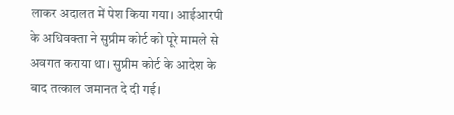लाकर अदालत में पेश किया गया। आईआरपी के अधिवक्ता ने सुप्रीम कोर्ट को पूरे मामले से अवगत कराया था। सुप्रीम कोर्ट के आदेश के बाद तत्काल जमानत दे दी गई।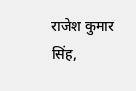राजेश कुमार सिंह,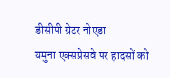डीसीपी ग्रेटर नोएडा
यमुना एक्सप्रेसवे पर हादसों को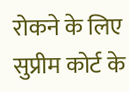रोकने के लिए सुप्रीम कोर्ट के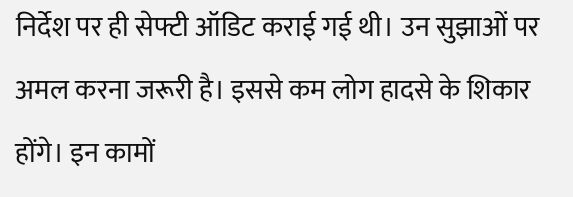निर्देश पर ही सेफ्टी ऑडिट कराई गई थी। उन सुझाओं पर अमल करना जरूरी है। इससे कम लोग हादसे के शिकार होंगे। इन कामों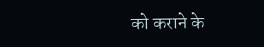को कराने के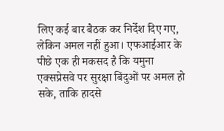लिए कई बार बैठक कर निर्देश दिए गए, लेकिन अमल नहीं हुआ। एफआईआर के पीछे एक ही मकसद है कि यमुना एक्सप्रेसवे पर सुरक्षा बिंदुओं पर अमल हो सके, ताकि हादसे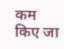कम किए जा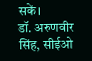सकें।
डॉ. अरुणवीर सिंह, सीईओ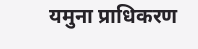यमुना प्राधिकरण